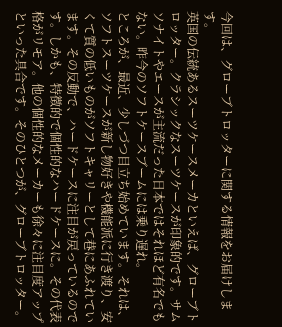今回は、グローブトロッターに関する情報をお届けします。
英国の伝統あるスーツケースメーカといえば、グローブトロッター。クラシックなスーツケースが印象的です。サムソナイトやエースが主流だった日本ではそれほど有名でもない。昨今のソフトケースブームには乗り遅れ。
ところが、最近、少しづつ目立ち始めています。それは、ソフトスーツケースが新し物好きや機能派に行き渡り、安くて質の低いものがソフトキャリーとして巷にあふれています。その反動で、ハードケースに注目が戻っているのです。しかも、特徴的で個性的なハードケースに。その代表格がリモア。他の個性的なメーカーも徐々に注目度アップといった具合です。そのひとつが、グローブトロッター。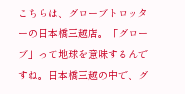こちらは、グローブトロッターの日本橋三越店。「グローブ」って地球を意味するんですね。日本橋三越の中で、グ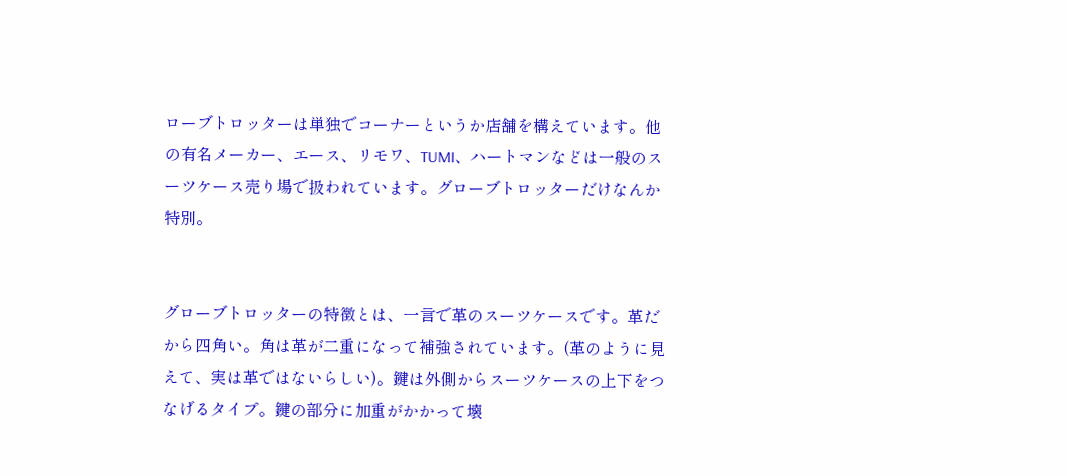ローブトロッターは単独でコーナーというか店舗を構えています。他の有名メーカー、エース、リモワ、TUMI、ハートマンなどは一般のスーツケース売り場で扱われています。グローブトロッターだけなんか特別。


グローブトロッターの特徴とは、一言で革のスーツケースです。革だから四角い。角は革が二重になって補強されています。(革のように見えて、実は革ではないらしい)。鍵は外側からスーツケースの上下をつなげるタイプ。鍵の部分に加重がかかって壊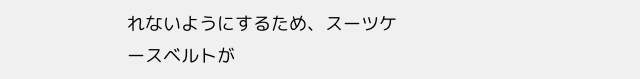れないようにするため、スーツケースベルトが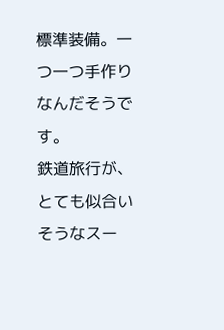標準装備。一つ一つ手作りなんだそうです。
鉄道旅行が、とても似合いそうなスー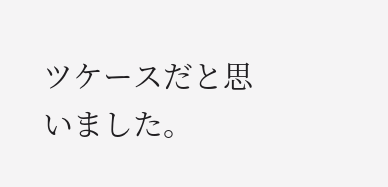ツケースだと思いました。